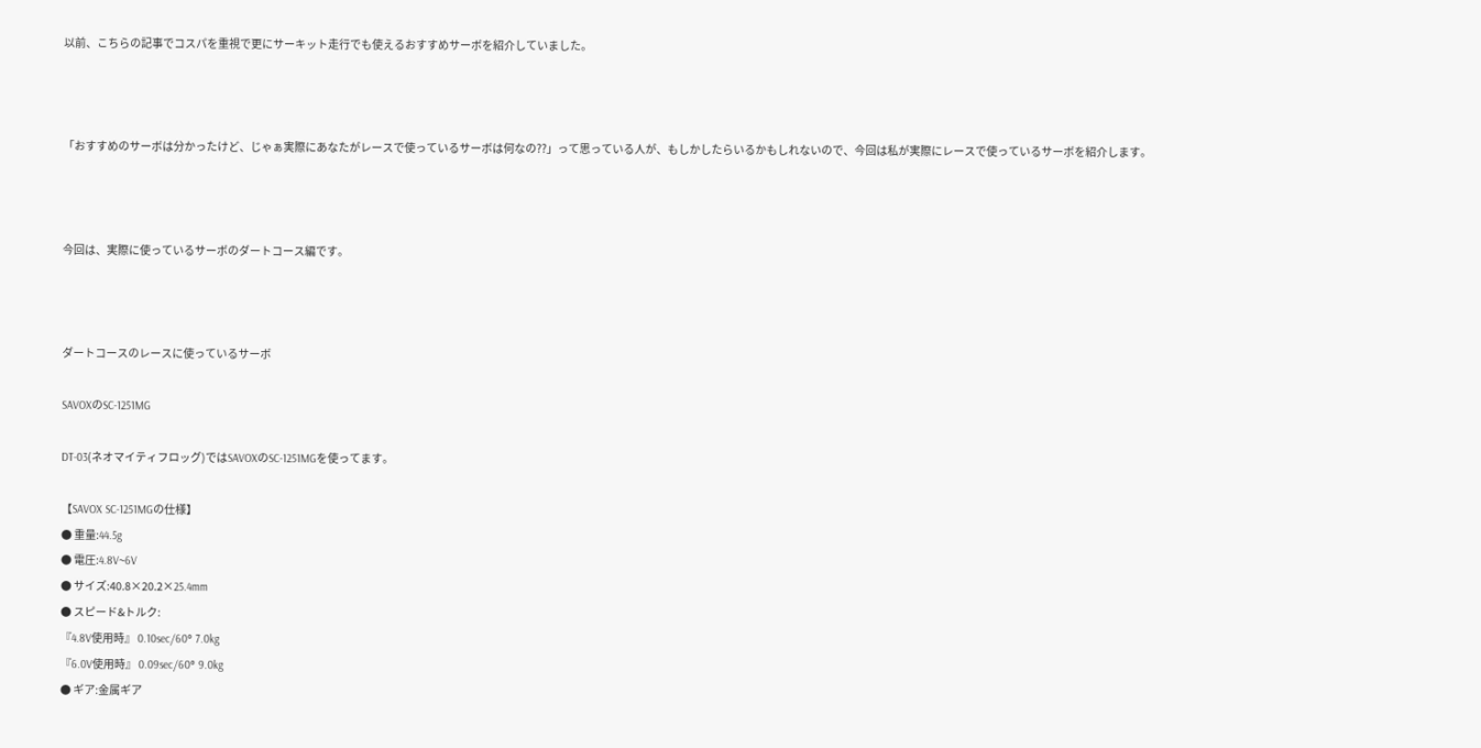以前、こちらの記事でコスパを重視で更にサーキット走行でも使えるおすすめサーボを紹介していました。



「おすすめのサーボは分かったけど、じゃぁ実際にあなたがレースで使っているサーボは何なの??」って思っている人が、もしかしたらいるかもしれないので、今回は私が実際にレースで使っているサーボを紹介します。



今回は、実際に使っているサーボのダートコース編です。



ダートコースのレースに使っているサーボ

SAVOXのSC-1251MG

DT-03(ネオマイティフロッグ)ではSAVOXのSC-1251MGを使ってます。

【SAVOX SC-1251MGの仕様】
● 重量:44.5g
● 電圧:4.8V~6V
● サイズ:40.8×20.2×25.4mm
● スピード&トルク:
『4.8V使用時』 0.10sec/60° 7.0kg
『6.0V使用時』 0.09sec/60° 9.0kg
● ギア:金属ギア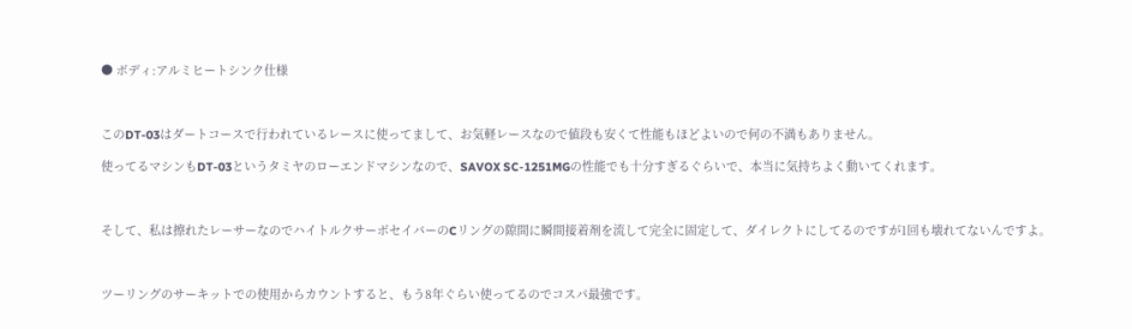● ボディ:アルミヒートシンク仕様



このDT-03はダートコースで行われているレースに使ってまして、お気軽レースなので値段も安くて性能もほどよいので何の不満もありません。

使ってるマシンもDT-03というタミヤのローエンドマシンなので、SAVOX SC-1251MGの性能でも十分すぎるぐらいで、本当に気持ちよく動いてくれます。



そして、私は擦れたレーサーなのでハイトルクサーボセイバーのCリングの隙間に瞬間接着剤を流して完全に固定して、ダイレクトにしてるのですが1回も壊れてないんですよ。



ツーリングのサーキットでの使用からカウントすると、もう8年ぐらい使ってるのでコスパ最強です。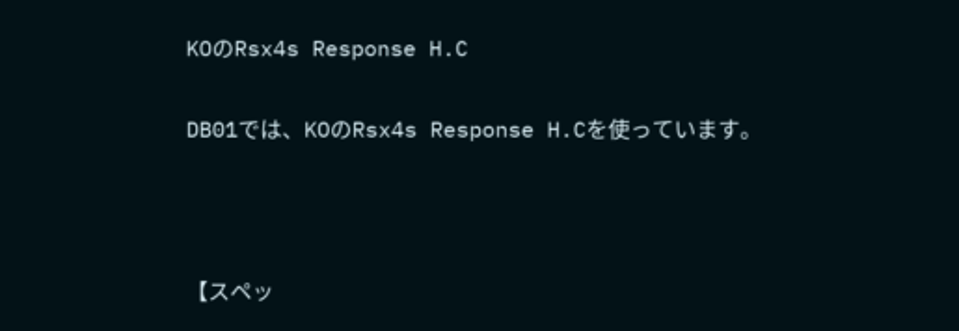KOのRsx4s Response H.C

DB01では、KOのRsx4s Response H.Cを使っています。



【スペッ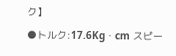ク】
●トルク:17.6Kg・cm スピー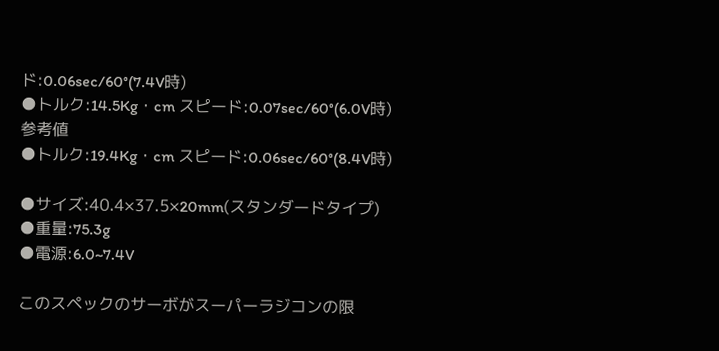ド:0.06sec/60°(7.4V時)
●トルク:14.5Kg・cm スピード:0.07sec/60°(6.0V時)
参考値
●トルク:19.4Kg・cm スピード:0.06sec/60°(8.4V時)

●サイズ:40.4×37.5×20mm(スタンダードタイプ)
●重量:75.3g
●電源:6.0~7.4V

このスペックのサーボがスーパーラジコンの限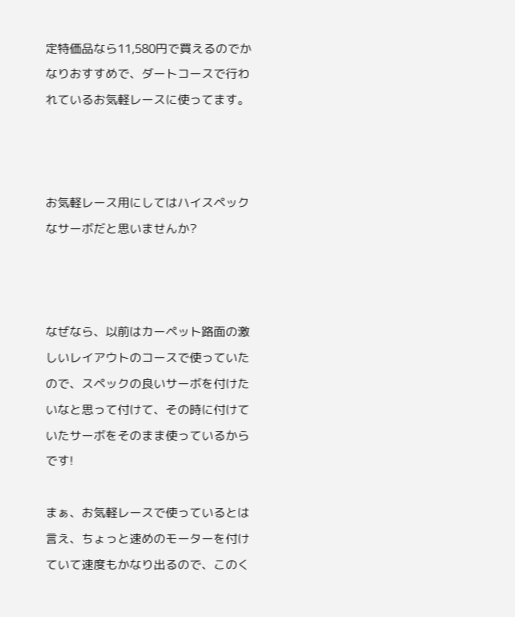定特価品なら11,580円で買えるのでかなりおすすめで、ダートコースで行われているお気軽レースに使ってます。



お気軽レース用にしてはハイスペックなサーボだと思いませんか?



なぜなら、以前はカーペット路面の激しいレイアウトのコースで使っていたので、スペックの良いサーボを付けたいなと思って付けて、その時に付けていたサーボをそのまま使っているからです!

まぁ、お気軽レースで使っているとは言え、ちょっと速めのモーターを付けていて速度もかなり出るので、このく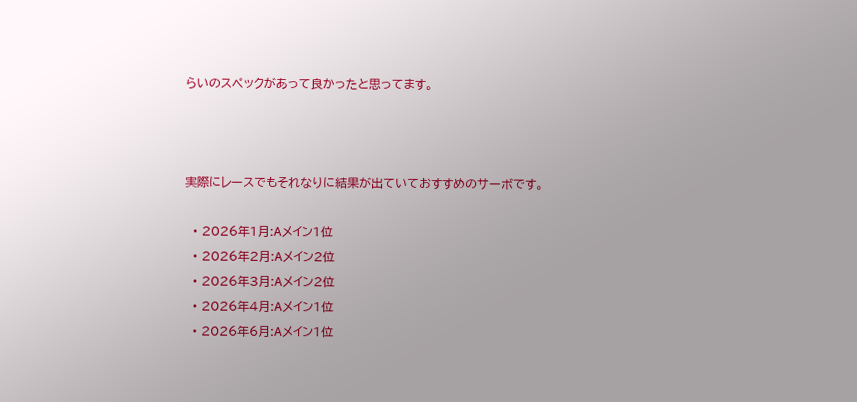らいのスペックがあって良かったと思ってます。



実際にレースでもそれなりに結果が出ていておすすめのサーボです。

  • 2026年1月:Aメイン1位
  • 2026年2月:Aメイン2位
  • 2026年3月:Aメイン2位
  • 2026年4月:Aメイン1位
  • 2026年6月:Aメイン1位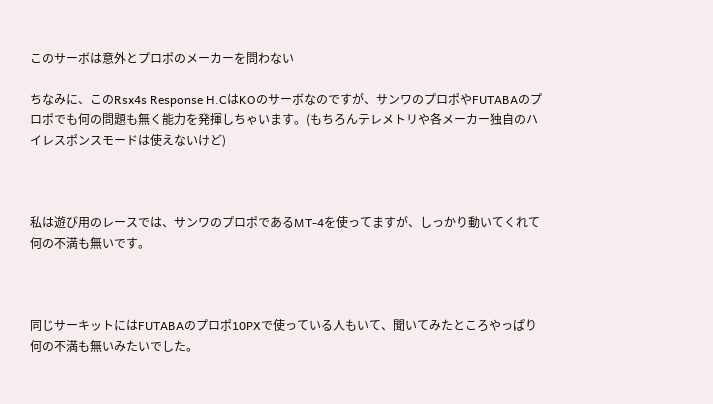このサーボは意外とプロポのメーカーを問わない

ちなみに、このRsx4s Response H.CはKOのサーボなのですが、サンワのプロポやFUTABAのプロポでも何の問題も無く能力を発揮しちゃいます。(もちろんテレメトリや各メーカー独自のハイレスポンスモードは使えないけど)



私は遊び用のレースでは、サンワのプロポであるMT-4を使ってますが、しっかり動いてくれて何の不満も無いです。



同じサーキットにはFUTABAのプロポ10PXで使っている人もいて、聞いてみたところやっぱり何の不満も無いみたいでした。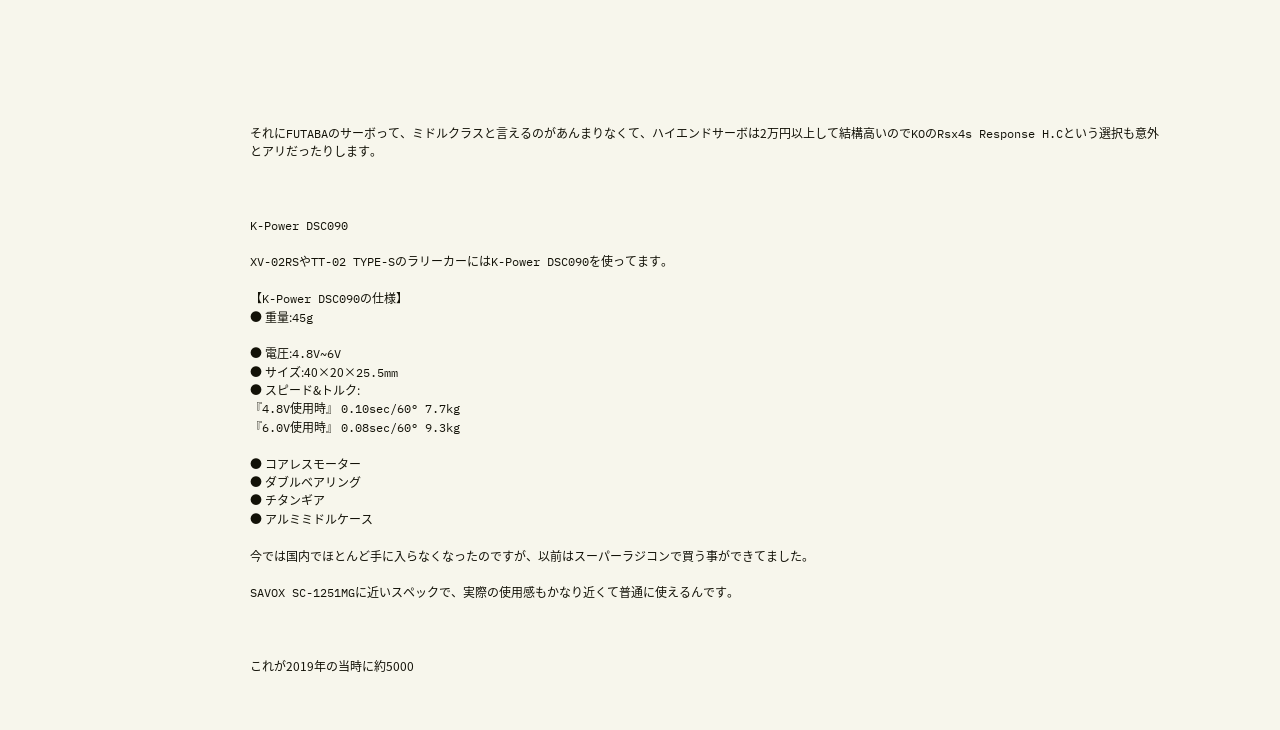それにFUTABAのサーボって、ミドルクラスと言えるのがあんまりなくて、ハイエンドサーボは2万円以上して結構高いのでKOのRsx4s Response H.Cという選択も意外とアリだったりします。



K-Power DSC090

XV-02RSやTT-02 TYPE-SのラリーカーにはK-Power DSC090を使ってます。

【K-Power DSC090の仕様】
● 重量:45g

● 電圧:4.8V~6V
● サイズ:40×20×25.5mm
● スピード&トルク:
『4.8V使用時』 0.10sec/60° 7.7kg
『6.0V使用時』 0.08sec/60° 9.3kg

● コアレスモーター
● ダブルベアリング
● チタンギア
● アルミミドルケース

今では国内でほとんど手に入らなくなったのですが、以前はスーパーラジコンで買う事ができてました。

SAVOX SC-1251MGに近いスペックで、実際の使用感もかなり近くて普通に使えるんです。



これが2019年の当時に約5000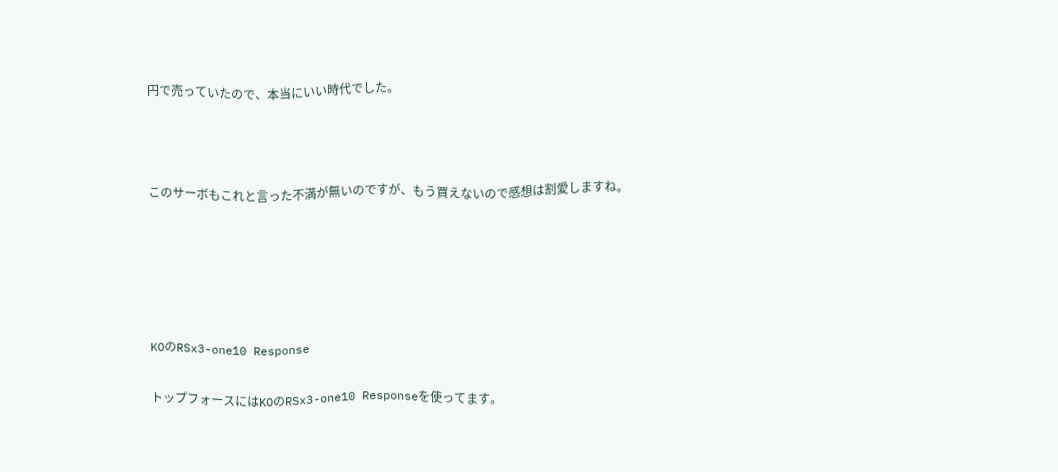円で売っていたので、本当にいい時代でした。



このサーボもこれと言った不満が無いのですが、もう買えないので感想は割愛しますね。





KOのRSx3-one10 Response

トップフォースにはKOのRSx3-one10 Responseを使ってます。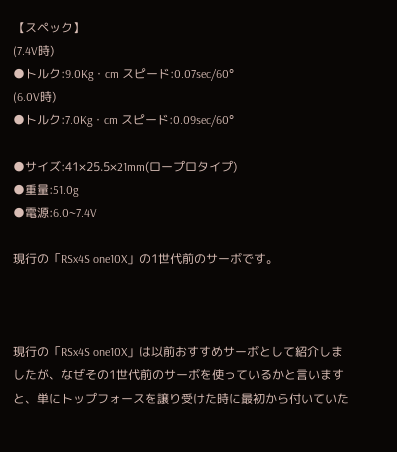【スペック】
(7.4V時)
●トルク:9.0Kg・cm スピード:0.07sec/60°
(6.0V時)
●トルク:7.0Kg・cm スピード:0.09sec/60°

●サイズ:41×25.5×21mm(ロープロタイプ)
●重量:51.0g
●電源:6.0~7.4V

現行の「RSx4S one10X」の1世代前のサーボです。



現行の「RSx4S one10X」は以前おすすめサーボとして紹介しましたが、なぜその1世代前のサーボを使っているかと言いますと、単にトップフォースを譲り受けた時に最初から付いていた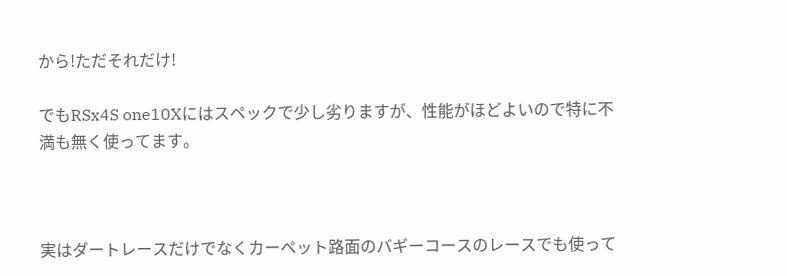から!ただそれだけ!

でもRSx4S one10Xにはスペックで少し劣りますが、性能がほどよいので特に不満も無く使ってます。



実はダートレースだけでなくカーペット路面のバギーコースのレースでも使って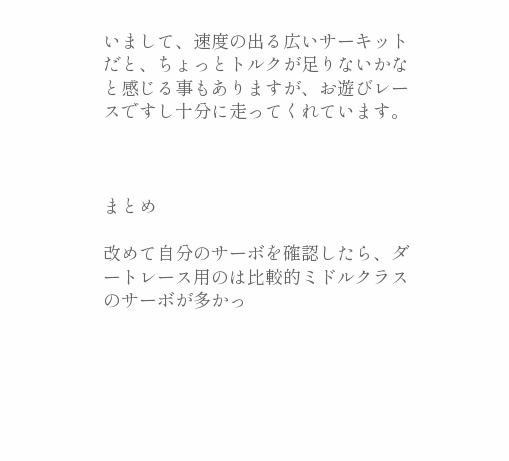いまして、速度の出る広いサーキットだと、ちょっとトルクが足りないかなと感じる事もありますが、お遊びレースですし十分に走ってくれています。



まとめ

改めて自分のサーボを確認したら、ダートレース用のは比較的ミドルクラスのサーボが多かっ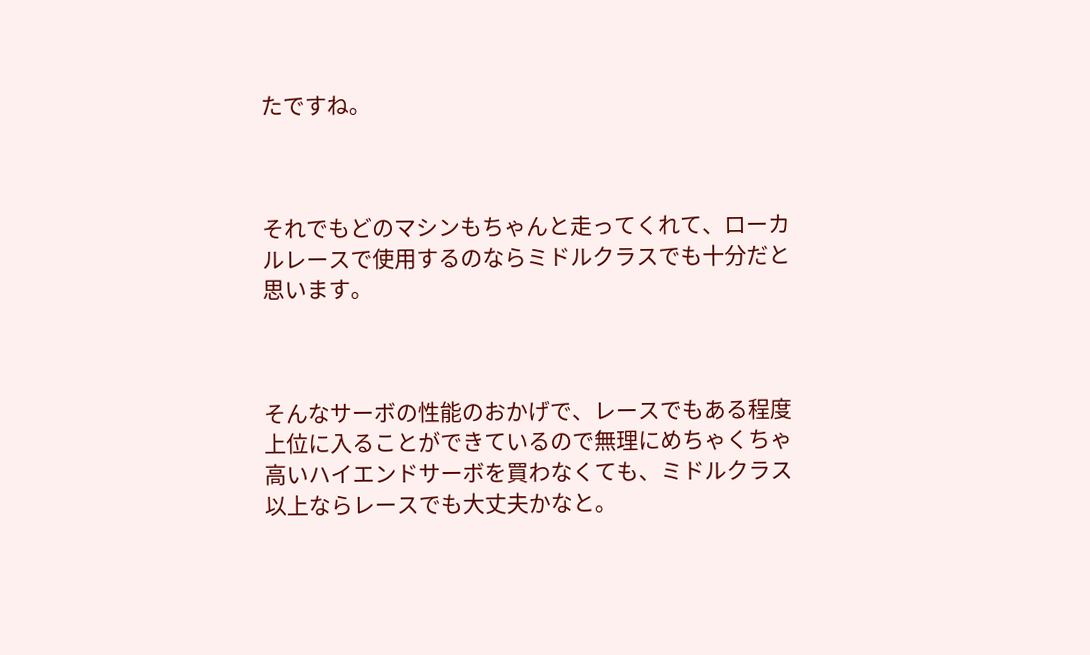たですね。



それでもどのマシンもちゃんと走ってくれて、ローカルレースで使用するのならミドルクラスでも十分だと思います。



そんなサーボの性能のおかげで、レースでもある程度上位に入ることができているので無理にめちゃくちゃ高いハイエンドサーボを買わなくても、ミドルクラス以上ならレースでも大丈夫かなと。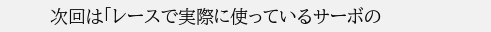次回は「レースで実際に使っているサーボの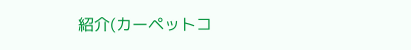紹介(カーペットコ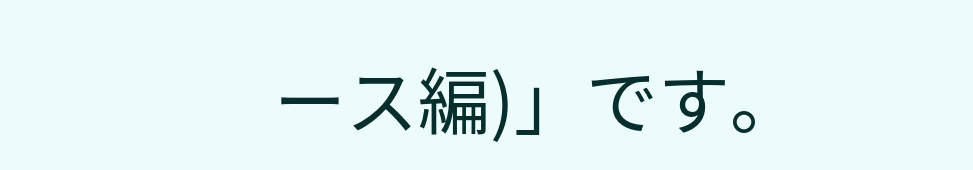ース編)」です。